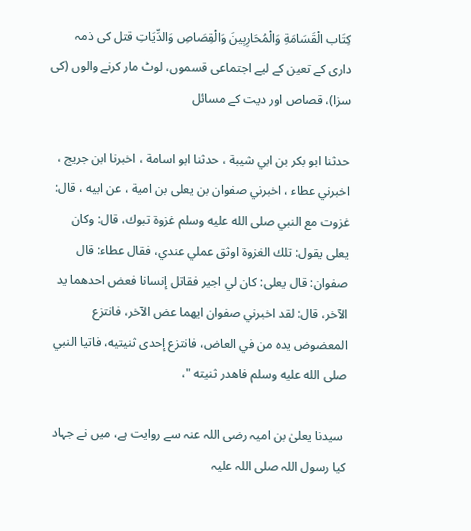كِتَاب الْقَسَامَةِ وَالْمُحَارِبِينَ وَالْقِصَاصِ وَالدِّيَاتِ قتل کی ذمہ داری کے تعین کے لیے اجتماعی قسموں، لوٹ مار کرنے والوں (کی سزا)، قصاص اور دیت کے مسائل

حدثنا ابو بكر بن ابي شيبة ، حدثنا ابو اسامة ، اخبرنا ابن جريج ، اخبرني عطاء ، اخبرني صفوان بن يعلى بن امية ، عن ابيه ، قال: غزوت مع النبي صلى الله عليه وسلم غزوة تبوك، قال: وكان يعلى يقول: تلك الغزوة اوثق عملي عندي، فقال عطاء: قال صفوان: قال يعلى: كان لي اجير فقاتل إنسانا فعض احدهما يد الآخر، قال: لقد اخبرني صفوان ايهما عض الآخر، فانتزع المعضوض يده من في العاض، فانتزع إحدى ثنيتيه، فاتيا النبي صلى الله عليه وسلم فاهدر ثنيته "،

 سیدنا یعلیٰ بن امیہ رضی اللہ عنہ سے روایت ہے، میں نے جہاد کیا رسول اللہ صلی اللہ علیہ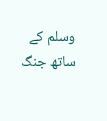وسلم کے ساتھ جنگ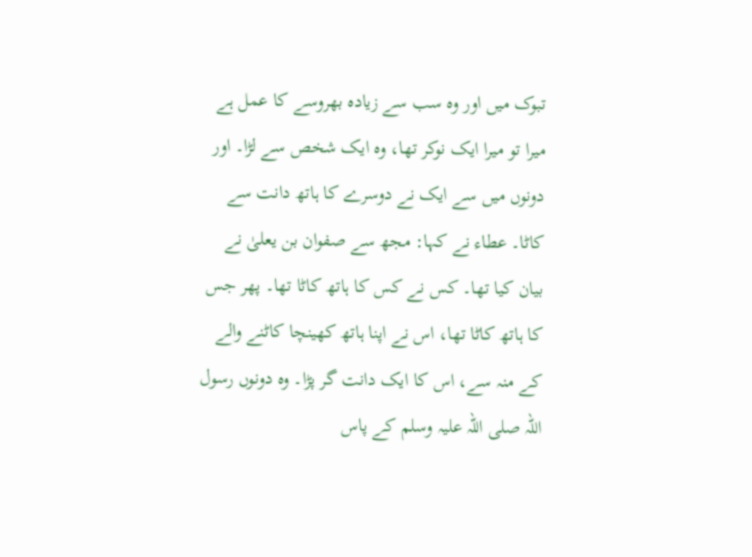تبوک میں اور وہ سب سے زیادہ بھروسے کا عمل ہے میرا تو میرا ایک نوکر تھا، وہ ایک شخص سے لڑا۔ اور دونوں میں سے ایک نے دوسرے کا ہاتھ دانت سے کاٹا۔ عطاء نے کہا: مجھ سے صفوان بن یعلیٰ نے بیان کیا تھا۔ کس نے کس کا ہاتھ کاٹا تھا۔ پھر جس کا ہاتھ کاٹا تھا، اس نے اپنا ہاتھ کھینچا کاٹنے والے کے منہ سے، اس کا ایک دانت گر پڑا۔ وہ دونوں رسول اللہ صلی اللہ علیہ وسلم کے پاس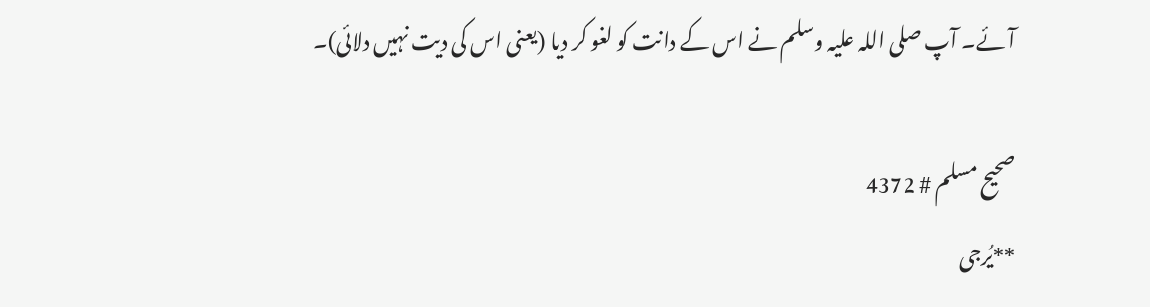آئے۔ آپ صلی اللہ علیہ وسلم نے اس کے دانت کو لغو کر دیا (یعنی اس کی دیت نہیں دلائی)۔

صحيح مسلم # 4372
**يُرجى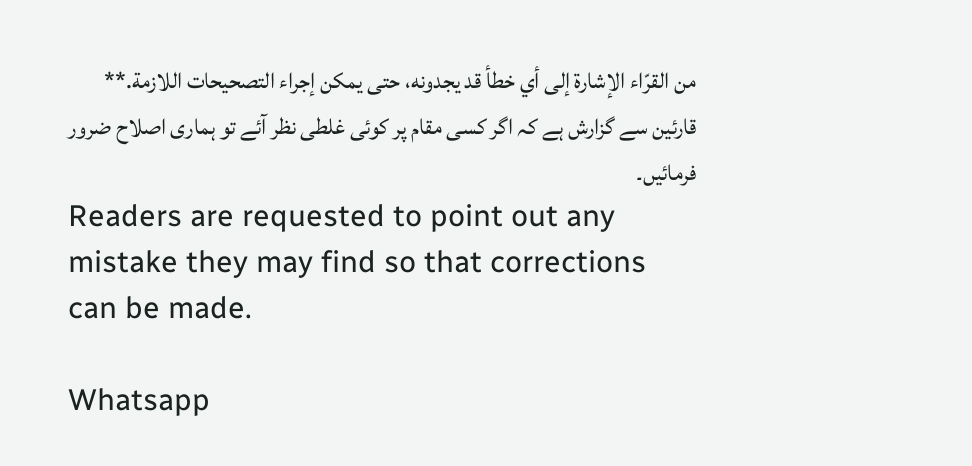من القرّاء الإشارة إلى أي خطأ قد يجدونه، حتى يمكن إجراء التصحيحات اللازمة.**
قارئین سے گزارش ہے کہ اگر کسی مقام پر کوئی غلطی نظر آئے تو ہماری اصلاح ضرور فرمائیں۔
Readers are requested to point out any mistake they may find so that corrections can be made.

Whatsapp